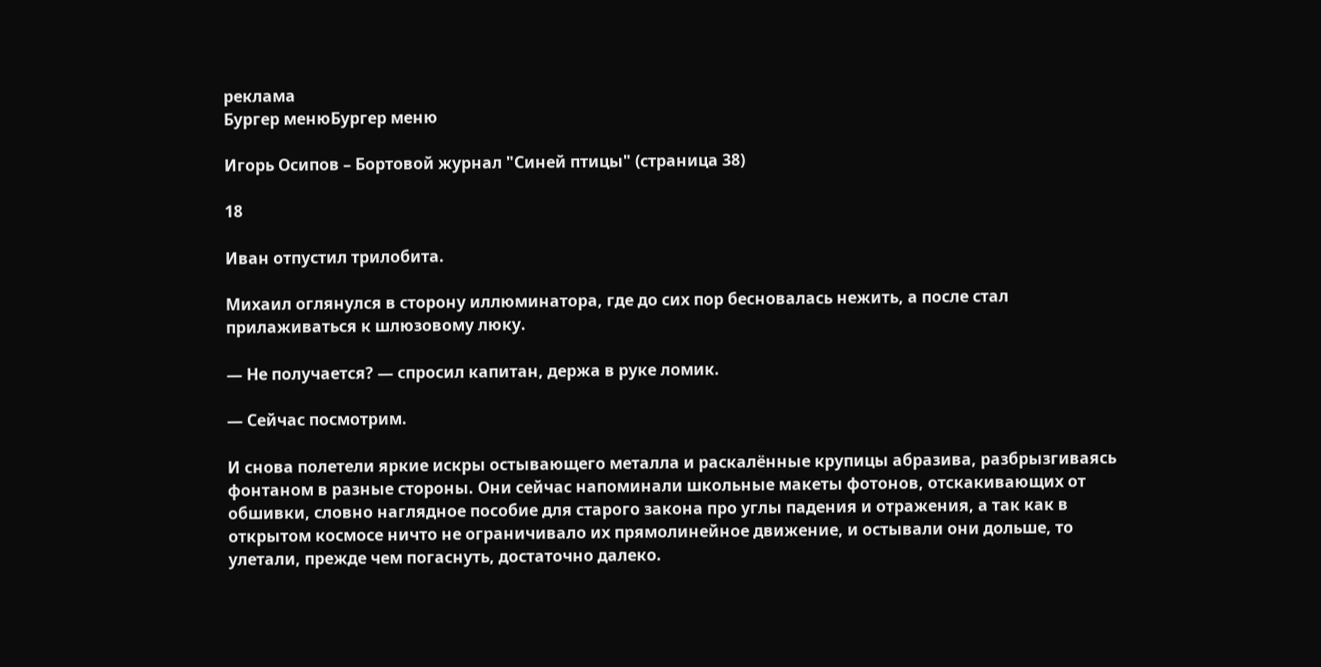реклама
Бургер менюБургер меню

Игорь Осипов – Бортовой журнал "Синей птицы" (страница 38)

18

Иван отпустил трилобита.

Михаил оглянулся в сторону иллюминатора, где до сих пор бесновалась нежить, а после стал прилаживаться к шлюзовому люку.

— Не получается? — спросил капитан, держа в руке ломик.

— Сейчас посмотрим.

И снова полетели яркие искры остывающего металла и раскалённые крупицы абразива, разбрызгиваясь фонтаном в разные стороны. Они сейчас напоминали школьные макеты фотонов, отскакивающих от обшивки, словно наглядное пособие для старого закона про углы падения и отражения, а так как в открытом космосе ничто не ограничивало их прямолинейное движение, и остывали они дольше, то улетали, прежде чем погаснуть, достаточно далеко.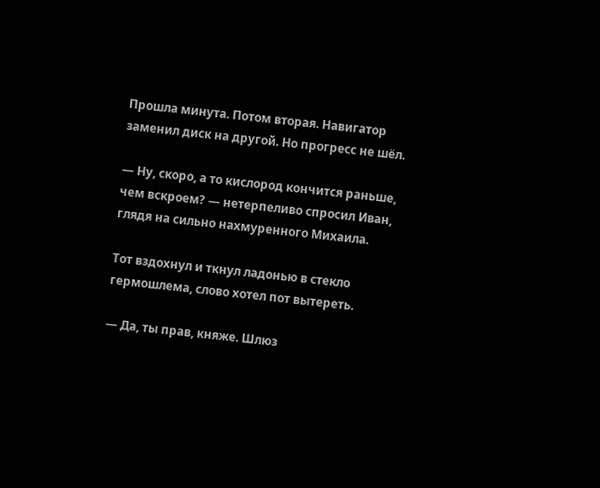Прошла минута. Потом вторая. Навигатор заменил диск на другой. Но прогресс не шёл.

— Ну, скоро, а то кислород кончится раньше, чем вскроем? — нетерпеливо спросил Иван, глядя на сильно нахмуренного Михаила.

Тот вздохнул и ткнул ладонью в стекло гермошлема, слово хотел пот вытереть.

— Да, ты прав, княже. Шлюз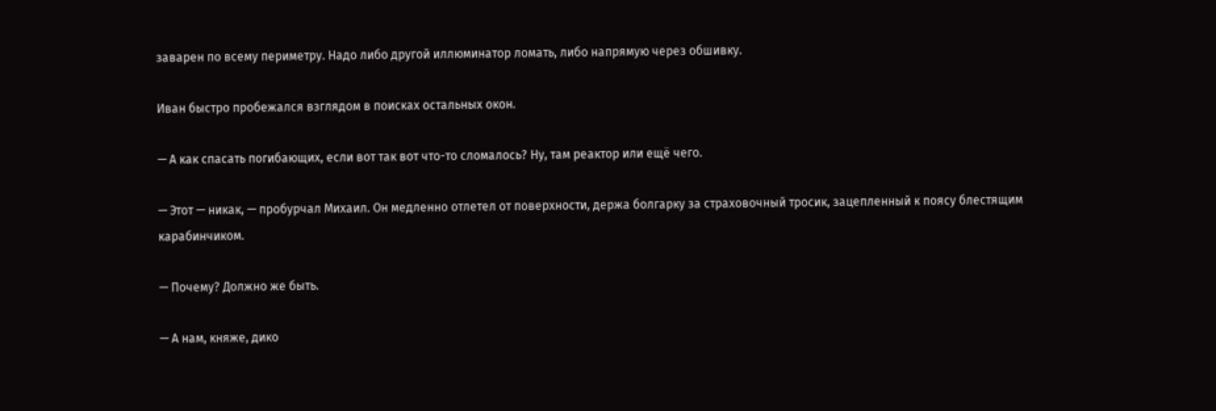заварен по всему периметру. Надо либо другой иллюминатор ломать, либо напрямую через обшивку.

Иван быстро пробежался взглядом в поисках остальных окон.

— А как спасать погибающих, если вот так вот что-то сломалось? Ну, там реактор или ещё чего.

— Этот — никак, — пробурчал Михаил. Он медленно отлетел от поверхности, держа болгарку за страховочный тросик, зацепленный к поясу блестящим карабинчиком.

— Почему? Должно же быть.

— А нам, княже, дико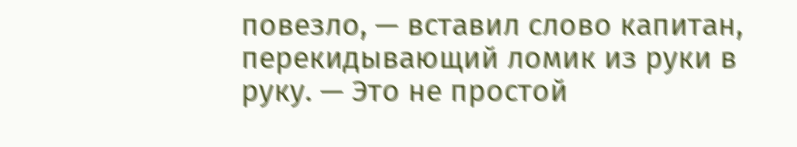повезло, — вставил слово капитан, перекидывающий ломик из руки в руку. — Это не простой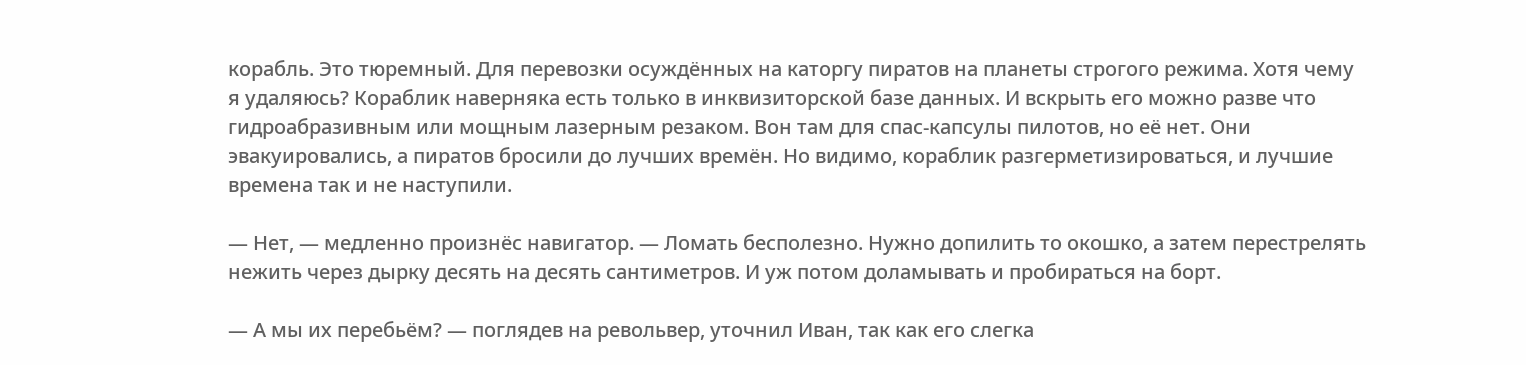корабль. Это тюремный. Для перевозки осуждённых на каторгу пиратов на планеты строгого режима. Хотя чему я удаляюсь? Кораблик наверняка есть только в инквизиторской базе данных. И вскрыть его можно разве что гидроабразивным или мощным лазерным резаком. Вон там для спас-капсулы пилотов, но её нет. Они эвакуировались, а пиратов бросили до лучших времён. Но видимо, кораблик разгерметизироваться, и лучшие времена так и не наступили.

— Нет, — медленно произнёс навигатор. — Ломать бесполезно. Нужно допилить то окошко, а затем перестрелять нежить через дырку десять на десять сантиметров. И уж потом доламывать и пробираться на борт.

— А мы их перебьём? — поглядев на револьвер, уточнил Иван, так как его слегка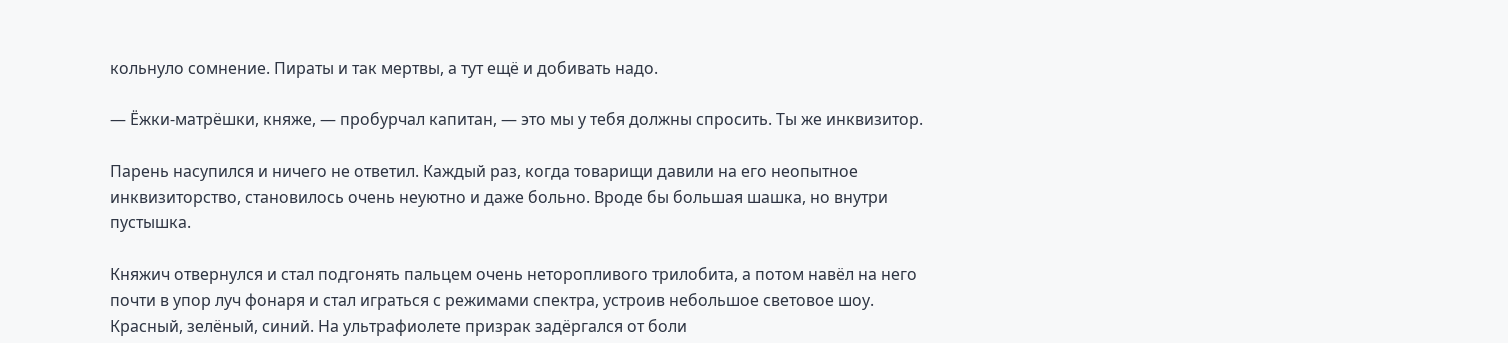кольнуло сомнение. Пираты и так мертвы, а тут ещё и добивать надо.

— Ёжки-матрёшки, княже, — пробурчал капитан, — это мы у тебя должны спросить. Ты же инквизитор.

Парень насупился и ничего не ответил. Каждый раз, когда товарищи давили на его неопытное инквизиторство, становилось очень неуютно и даже больно. Вроде бы большая шашка, но внутри пустышка.

Княжич отвернулся и стал подгонять пальцем очень неторопливого трилобита, а потом навёл на него почти в упор луч фонаря и стал играться с режимами спектра, устроив небольшое световое шоу. Красный, зелёный, синий. На ультрафиолете призрак задёргался от боли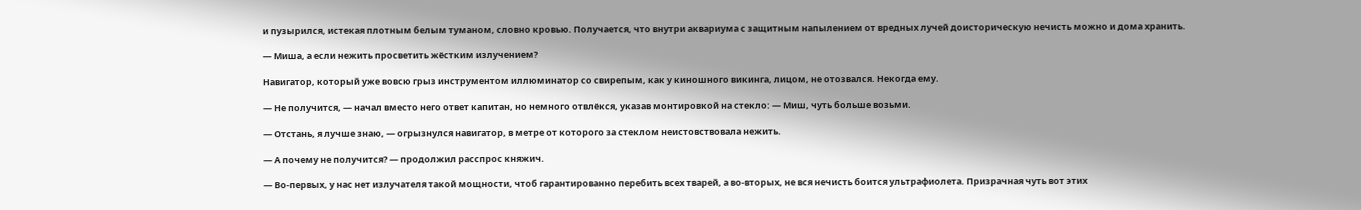и пузырился, истекая плотным белым туманом, словно кровью. Получается, что внутри аквариума с защитным напылением от вредных лучей доисторическую нечисть можно и дома хранить.

— Миша, а если нежить просветить жёстким излучением?

Навигатор, который уже вовсю грыз инструментом иллюминатор со свирепым, как у киношного викинга, лицом, не отозвался. Некогда ему.

— Не получится, — начал вместо него ответ капитан, но немного отвлёкся, указав монтировкой на стекло: — Миш, чуть больше возьми.

— Отстань, я лучше знаю, — огрызнулся навигатор, в метре от которого за стеклом неистовствовала нежить.

— А почему не получится? — продолжил расспрос княжич.

— Во-первых, у нас нет излучателя такой мощности, чтоб гарантированно перебить всех тварей, а во-вторых, не вся нечисть боится ультрафиолета. Призрачная чуть вот этих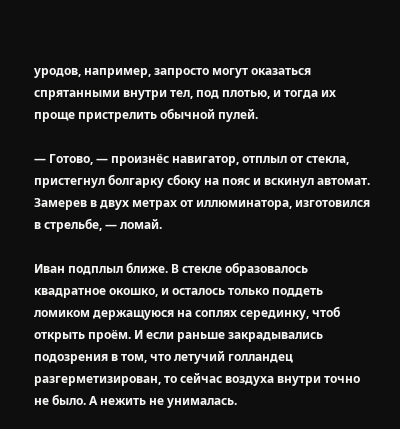уродов, например, запросто могут оказаться спрятанными внутри тел, под плотью, и тогда их проще пристрелить обычной пулей.

— Готово, — произнёс навигатор, отплыл от стекла, пристегнул болгарку сбоку на пояс и вскинул автомат. Замерев в двух метрах от иллюминатора, изготовился в стрельбе, — ломай.

Иван подплыл ближе. В стекле образовалось квадратное окошко, и осталось только поддеть ломиком держащуюся на соплях серединку, чтоб открыть проём. И если раньше закрадывались подозрения в том, что летучий голландец разгерметизирован, то сейчас воздуха внутри точно не было. А нежить не унималась.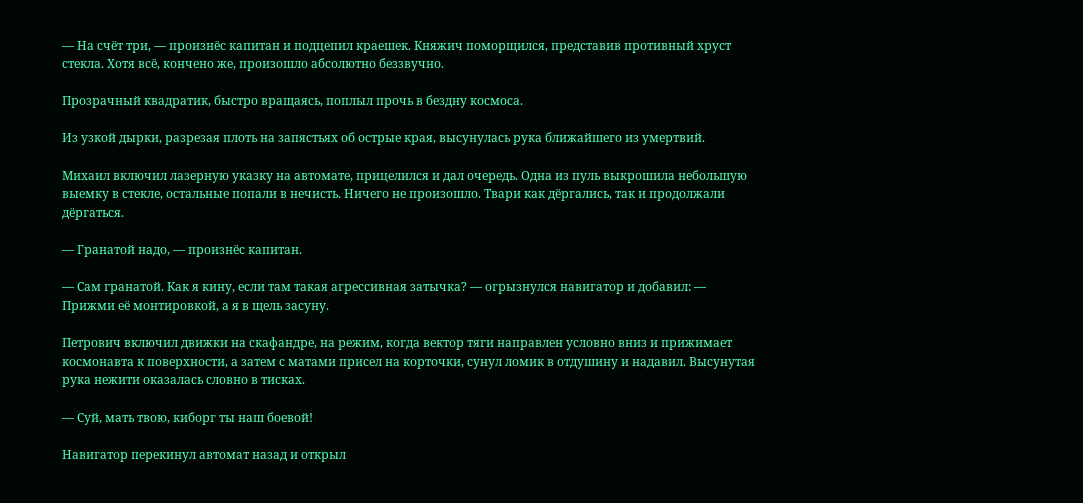— На счёт три, — произнёс капитан и подцепил краешек. Княжич поморщился, представив противный хруст стекла. Хотя всё, кончено же, произошло абсолютно беззвучно.

Прозрачный квадратик, быстро вращаясь, поплыл прочь в бездну космоса.

Из узкой дырки, разрезая плоть на запястьях об острые края, высунулась рука ближайшего из умертвий.

Михаил включил лазерную указку на автомате, прицелился и дал очередь. Одна из пуль выкрошила небольшую выемку в стекле, остальные попали в нечисть. Ничего не произошло. Твари как дёргались, так и продолжали дёргаться.

— Гранатой надо, — произнёс капитан.

— Сам гранатой. Как я кину, если там такая агрессивная затычка? — огрызнулся навигатор и добавил: — Прижми её монтировкой, а я в щель засуну.

Петрович включил движки на скафандре, на режим, когда вектор тяги направлен условно вниз и прижимает космонавта к поверхности, а затем с матами присел на корточки, сунул ломик в отдушину и надавил. Высунутая рука нежити оказалась словно в тисках.

— Суй, мать твою, киборг ты наш боевой!

Навигатор перекинул автомат назад и открыл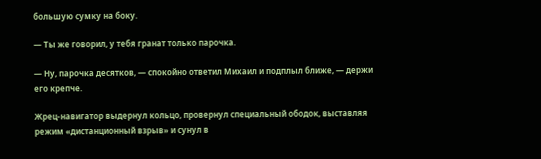большую сумку на боку.

— Ты же говорил, у тебя гранат только парочка.

— Ну, парочка десятков, — спокойно ответил Михаил и подплыл ближе, — держи его крепче.

Жрец-навигатор выдернул кольцо, провернул специальный ободок, выставляя режим «дистанционный взрыв» и сунул в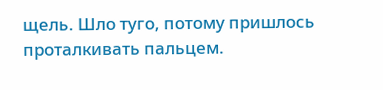щель. Шло туго, потому пришлось проталкивать пальцем.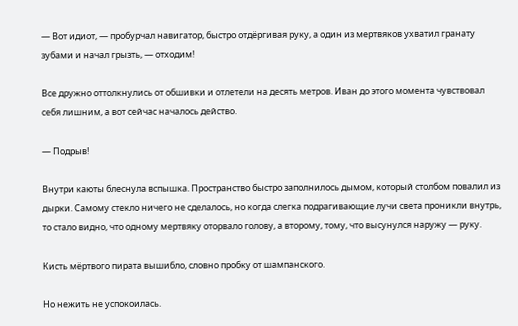— Вот идиот, — пробурчал навигатор, быстро отдёргивая руку, а один из мертвяков ухватил гранату зубами и начал грызть, — отходим!

Все дружно оттолкнулись от обшивки и отлетели на десять метров. Иван до этого момента чувствовал себя лишним, а вот сейчас началось действо.

— Подрыв!

Внутри каюты блеснула вспышка. Пространство быстро заполнилось дымом, который столбом повалил из дырки. Самому стекло ничего не сделалось, но когда слегка подрагивающие лучи света проникли внутрь, то стало видно, что одному мертвяку оторвало голову, а второму, тому, что высунулся наружу — руку.

Кисть мёртвого пирата вышибло, словно пробку от шампанского.

Но нежить не успокоилась.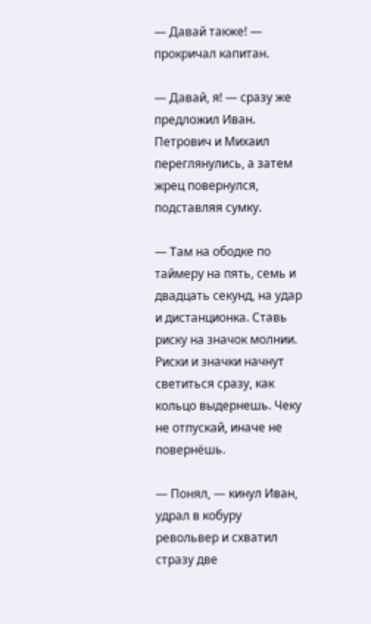— Давай также! — прокричал капитан.

— Давай, я! — сразу же предложил Иван. Петрович и Михаил переглянулись, а затем жрец повернулся, подставляя сумку.

— Там на ободке по таймеру на пять, семь и двадцать секунд, на удар и дистанционка. Ставь риску на значок молнии. Риски и значки начнут светиться сразу, как кольцо выдернешь. Чеку не отпускай, иначе не повернёшь.

— Понял, — кинул Иван, удрал в кобуру револьвер и схватил стразу две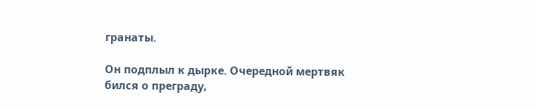гранаты.

Он подплыл к дырке. Очередной мертвяк бился о преграду,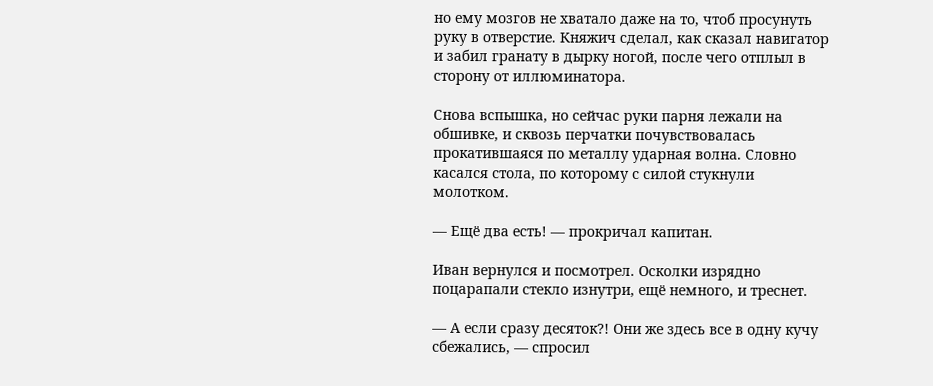но ему мозгов не хватало даже на то, чтоб просунуть руку в отверстие. Княжич сделал, как сказал навигатор и забил гранату в дырку ногой, после чего отплыл в сторону от иллюминатора.

Снова вспышка, но сейчас руки парня лежали на обшивке, и сквозь перчатки почувствовалась прокатившаяся по металлу ударная волна. Словно касался стола, по которому с силой стукнули молотком.

— Ещё два есть! — прокричал капитан.

Иван вернулся и посмотрел. Осколки изрядно поцарапали стекло изнутри, ещё немного, и треснет.

— А если сразу десяток?! Они же здесь все в одну кучу сбежались, — спросил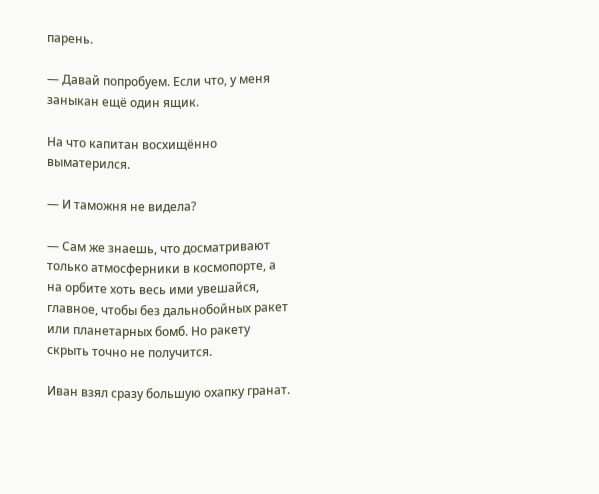парень.

— Давай попробуем. Если что, у меня заныкан ещё один ящик.

На что капитан восхищённо выматерился.

— И таможня не видела?

— Сам же знаешь, что досматривают только атмосферники в космопорте, а на орбите хоть весь ими увешайся, главное, чтобы без дальнобойных ракет или планетарных бомб. Но ракету скрыть точно не получится.

Иван взял сразу большую охапку гранат.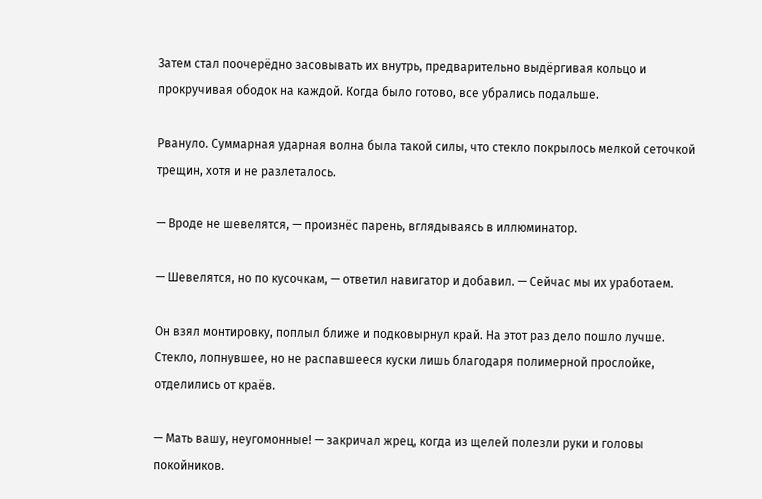Затем стал поочерёдно засовывать их внутрь, предварительно выдёргивая кольцо и прокручивая ободок на каждой. Когда было готово, все убрались подальше.

Рвануло. Суммарная ударная волна была такой силы, что стекло покрылось мелкой сеточкой трещин, хотя и не разлеталось.

— Вроде не шевелятся, — произнёс парень, вглядываясь в иллюминатор.

— Шевелятся, но по кусочкам, — ответил навигатор и добавил. — Сейчас мы их уработаем.

Он взял монтировку, поплыл ближе и подковырнул край. На этот раз дело пошло лучше. Стекло, лопнувшее, но не распавшееся куски лишь благодаря полимерной прослойке, отделились от краёв.

— Мать вашу, неугомонные! — закричал жрец, когда из щелей полезли руки и головы покойников.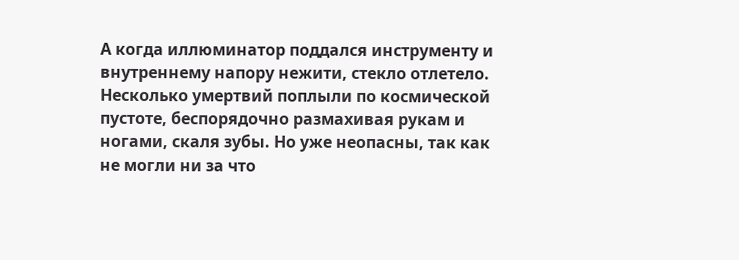А когда иллюминатор поддался инструменту и внутреннему напору нежити, стекло отлетело. Несколько умертвий поплыли по космической пустоте, беспорядочно размахивая рукам и ногами, скаля зубы. Но уже неопасны, так как не могли ни за что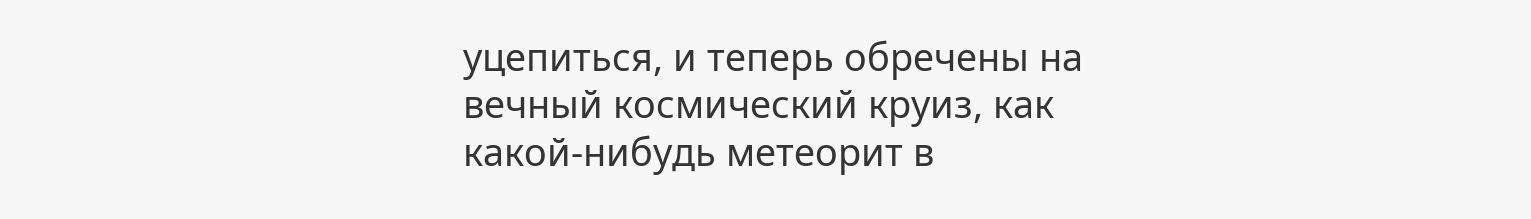уцепиться, и теперь обречены на вечный космический круиз, как какой-нибудь метеорит в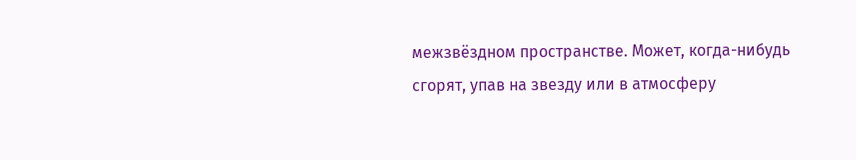межзвёздном пространстве. Может, когда-нибудь сгорят, упав на звезду или в атмосферу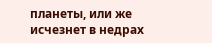планеты, или же исчезнет в недрах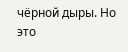чёрной дыры. Но это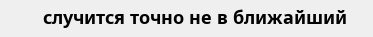случится точно не в ближайший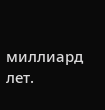миллиард лет.